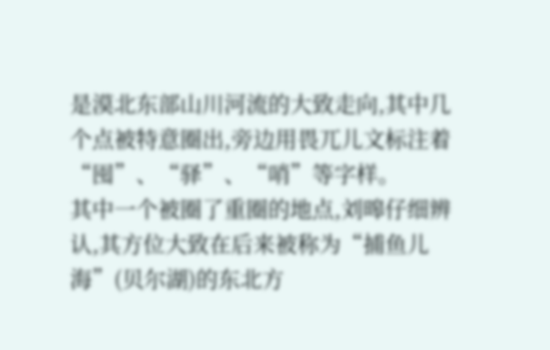是漠北东部山川河流的大致走向,其中几个点被特意圈出,旁边用畏兀儿文标注着“囤”、“驿”、“哨”等字样。
其中一个被圈了重圈的地点,刘暤仔细辨认,其方位大致在后来被称为“捕鱼儿海”(贝尔湖)的东北方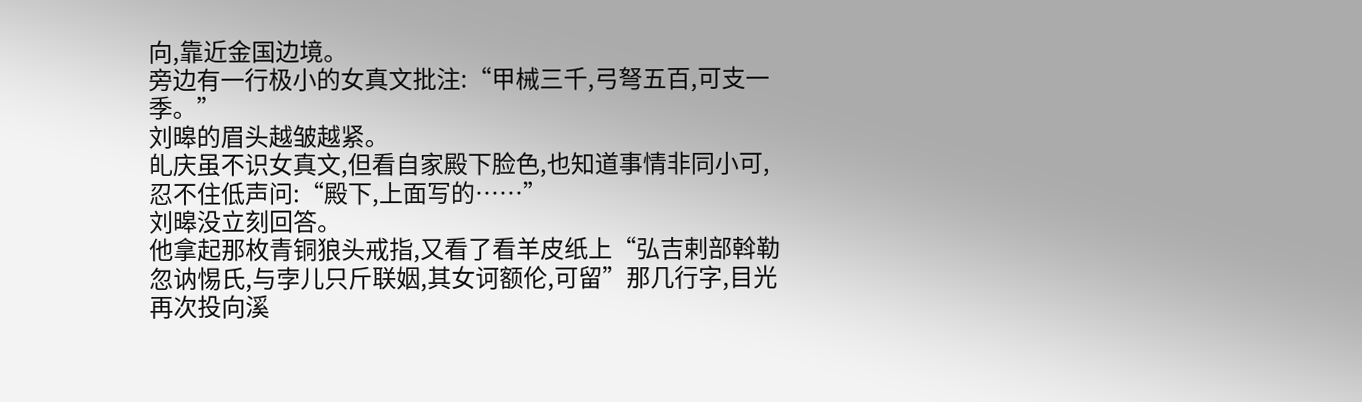向,靠近金国边境。
旁边有一行极小的女真文批注:“甲械三千,弓弩五百,可支一季。”
刘暤的眉头越皱越紧。
癿庆虽不识女真文,但看自家殿下脸色,也知道事情非同小可,忍不住低声问:“殿下,上面写的……”
刘暤没立刻回答。
他拿起那枚青铜狼头戒指,又看了看羊皮纸上“弘吉剌部斡勒忽讷惕氏,与孛儿只斤联姻,其女诃额伦,可留”那几行字,目光再次投向溪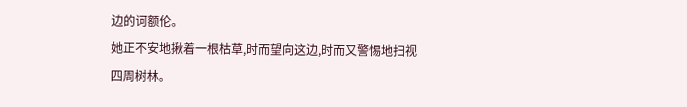边的诃额伦。
她正不安地揪着一根枯草,时而望向这边,时而又警惕地扫视四周树林。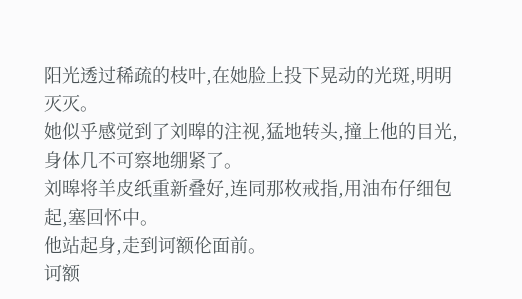阳光透过稀疏的枝叶,在她脸上投下晃动的光斑,明明灭灭。
她似乎感觉到了刘暤的注视,猛地转头,撞上他的目光,身体几不可察地绷紧了。
刘暤将羊皮纸重新叠好,连同那枚戒指,用油布仔细包起,塞回怀中。
他站起身,走到诃额伦面前。
诃额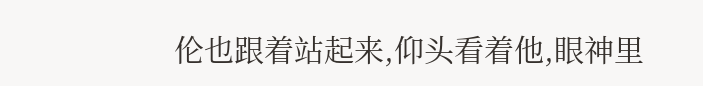伦也跟着站起来,仰头看着他,眼神里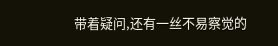带着疑问,还有一丝不易察觉的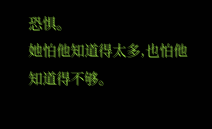恐惧。
她怕他知道得太多,也怕他知道得不够。